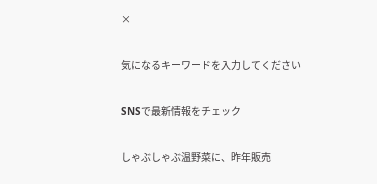×

気になるキーワードを入力してください

SNSで最新情報をチェック

しゃぶしゃぶ温野菜に、昨年販売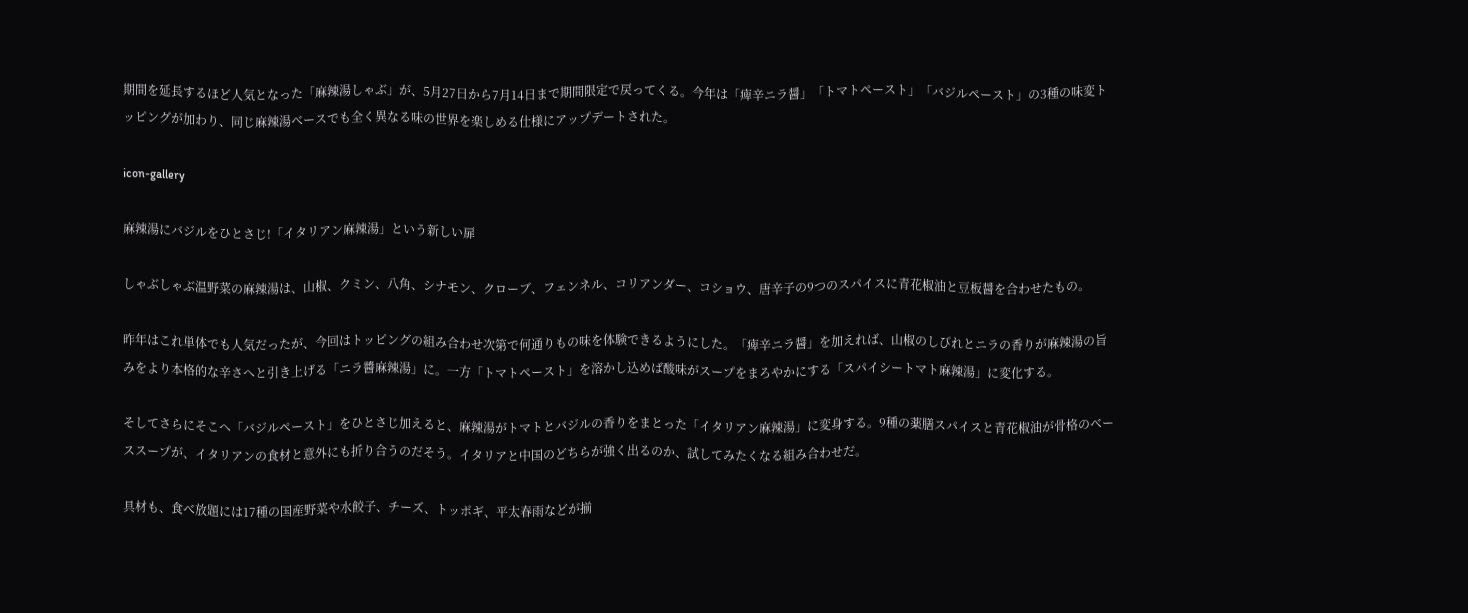期間を延長するほど人気となった「麻辣湯しゃぶ」が、5月27日から7月14日まで期間限定で戻ってくる。今年は「痺辛ニラ醤」「トマトペースト」「バジルペースト」の3種の味変トッピングが加わり、同じ麻辣湯ベースでも全く異なる味の世界を楽しめる仕様にアップデートされた。

icon-gallery

麻辣湯にバジルをひとさじ!「イタリアン麻辣湯」という新しい扉

しゃぶしゃぶ温野菜の麻辣湯は、山椒、クミン、八角、シナモン、クローブ、フェンネル、コリアンダー、コショウ、唐辛子の9つのスパイスに青花椒油と豆板醤を合わせたもの。

昨年はこれ単体でも人気だったが、今回はトッピングの組み合わせ次第で何通りもの味を体験できるようにした。「痺辛ニラ醤」を加えれば、山椒のしびれとニラの香りが麻辣湯の旨みをより本格的な辛さへと引き上げる「ニラ醬麻辣湯」に。一方「トマトペースト」を溶かし込めば酸味がスープをまろやかにする「スパイシートマト麻辣湯」に変化する。

そしてさらにそこへ「バジルペースト」をひとさじ加えると、麻辣湯がトマトとバジルの香りをまとった「イタリアン麻辣湯」に変身する。9種の薬膳スパイスと青花椒油が骨格のベーススープが、イタリアンの食材と意外にも折り合うのだそう。イタリアと中国のどちらが強く出るのか、試してみたくなる組み合わせだ。

具材も、食べ放題には17種の国産野菜や水餃子、チーズ、トッポギ、平太春雨などが揃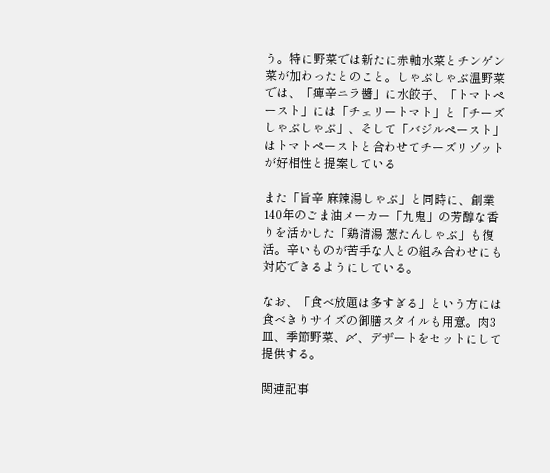う。特に野菜では新たに赤軸水菜とチンゲン菜が加わったとのこと。しゃぶしゃぶ温野菜では、「痺辛ニラ醬」に水餃子、「トマトペースト」には「チェリートマト」と「チーズしゃぶしゃぶ」、そして「バジルペースト」はトマトペーストと合わせてチーズリゾットが好相性と提案している

また「旨辛 麻辣湯しゃぶ」と同時に、創業140年のごま油メーカー「九鬼」の芳醇な香りを活かした「鶏清湯 葱たんしゃぶ」も復活。辛いものが苦手な人との組み合わせにも対応できるようにしている。

なお、「食べ放題は多すぎる」という方には食べきりサイズの御膳スタイルも用意。肉3皿、季節野菜、〆、デザートをセットにして提供する。

関連記事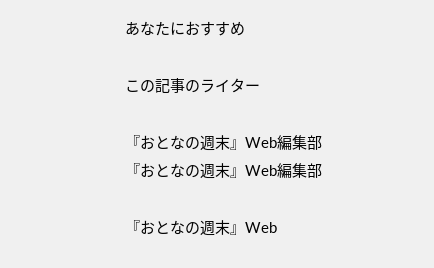あなたにおすすめ

この記事のライター

『おとなの週末』Web編集部
『おとなの週末』Web編集部

『おとなの週末』Web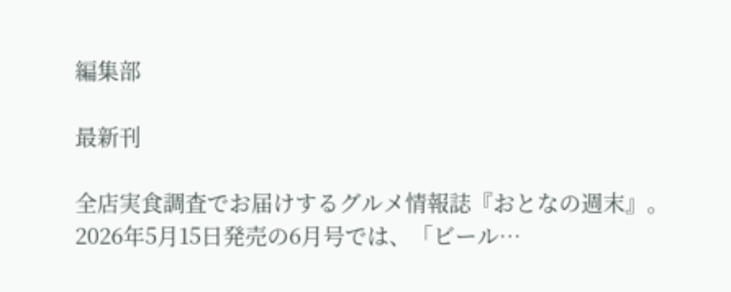編集部

最新刊

全店実食調査でお届けするグルメ情報誌『おとなの週末』。2026年5月15日発売の6月号では、「ビール…